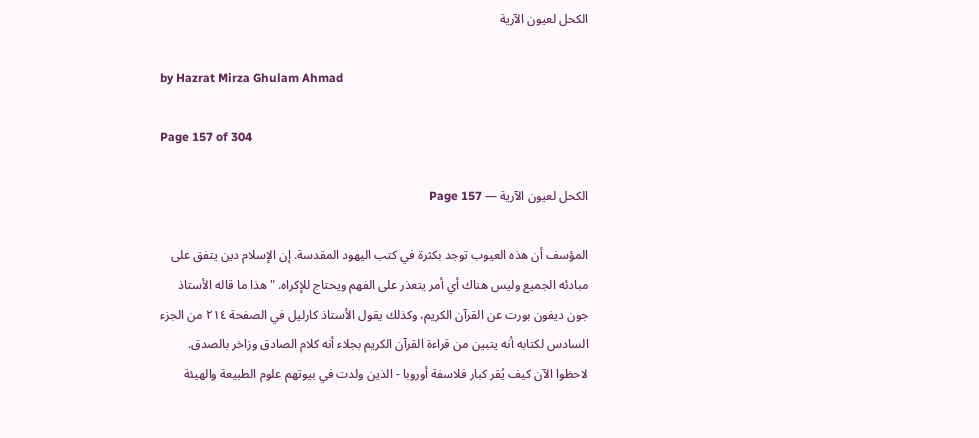الكحل لعيون الآرية

by Hazrat Mirza Ghulam Ahmad

Page 157 of 304

الكحل لعيون الآرية — Page 157

المؤسف أن هذه العيوب توجد بكثرة في كتب اليهود المقدسة. إن الإسلام دين يتفق على مبادئه الجميع وليس هناك أي أمر يتعذر على الفهم ويحتاج للإكراه. " هذا ما قاله الأستاذ جون ديفون بورت عن القرآن الكريم، وكذلك يقول الأستاذ كارليل في الصفحة ۲۱٤ من الجزء السادس لكتابه أنه يتبين من قراءة القرآن الكريم بجلاء أنه كلام الصادق وزاخر بالصدق. لاحظوا الآن كيف يُقر كبار فلاسفة أوروبا - الذين ولدت في بيوتهم علوم الطبيعة والهيئة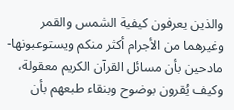والذين يعرفون كيفية الشمس والقمر وغيرهما من الأجرام أكثر منكم ويستوعبونها- مادحين بأن مسائل القرآن الكريم معقولة، وكيف يُقرون بوضوح وبنقاء طبعهم بأن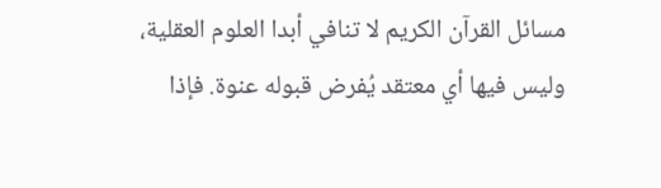مسائل القرآن الكريم لا تنافي أبدا العلوم العقلية، وليس فيها أي معتقد يُفرض قبوله عنوة. فإذا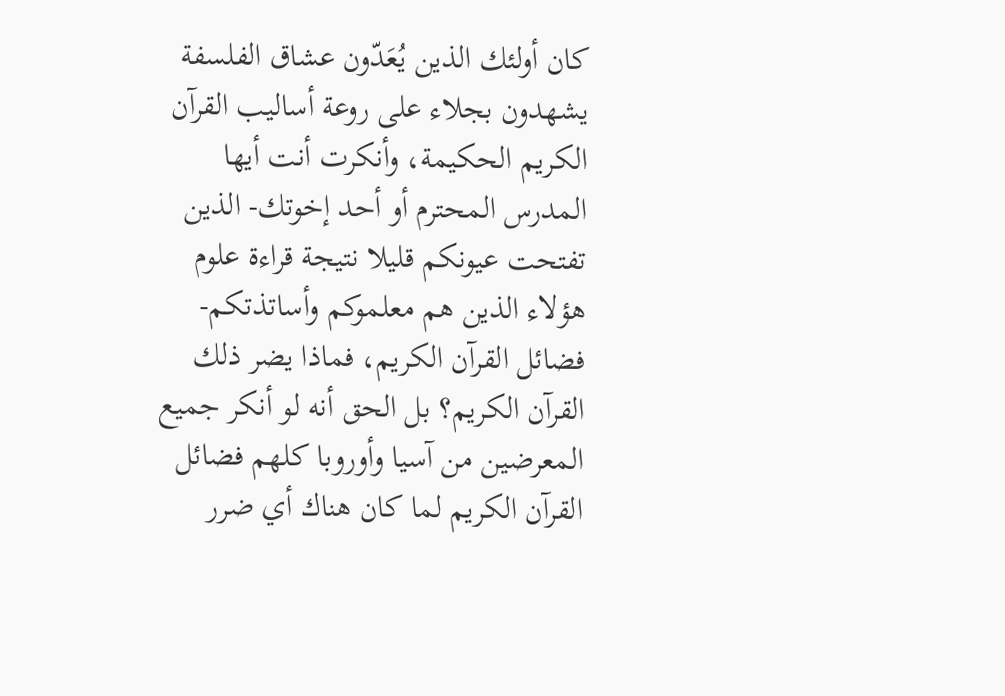كان أولئك الذين يُعَدّون عشاق الفلسفة يشهدون بجلاء على روعة أساليب القرآن الكريم الحكيمة، وأنكرت أنت أيها المدرس المحترم أو أحد إخوتك- الذين تفتحت عيونكم قليلا نتيجة قراءة علوم هؤلاء الذين هم معلموكم وأساتذتكم- فضائل القرآن الكريم، فماذا يضر ذلك القرآن الكريم؟ بل الحق أنه لو أنكر جميع المعرضين من آسيا وأوروبا كلهم فضائل القرآن الكريم لما كان هناك أي ضرر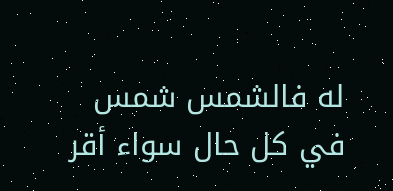له فالشمس شمس في كل حال سواء أقر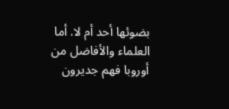بضوئها أحد أم لا. أما العلماء والأفاضل من أوروبا فهم جديرون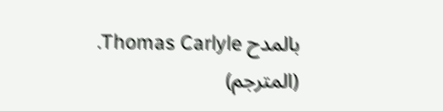بالمدح Thomas Carlyle. (المترجم)